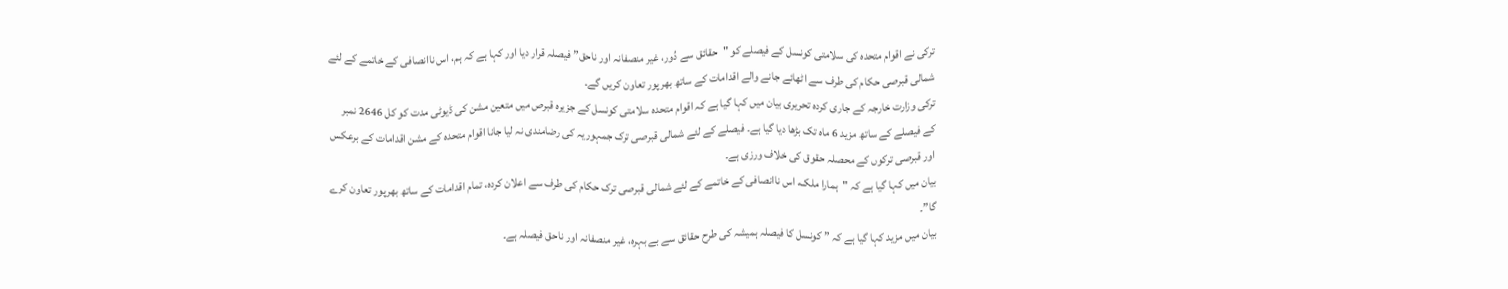ترکی نے اقوام متحدہ کی سلامتی کونسل کے فیصلے کو "حقائق سے دُور، غیر منصفانہ اور ناحق” فیصلہ قرار دیا اور کہا ہے کہ ہم، اس ناانصافی کے خاتمے کے لئے شمالی قبرصی حکام کی طرف سے اٹھائے جانے والے اقدامات کے ساتھ بھرپور تعاون کریں گے۔
ترکی وزارت خارجہ کے جاری کردہ تحریری بیان میں کہا گیا ہے کہ اقوام متحدہ سلامتی کونسل کے جزیرہ قبرص میں متعین مشن کی ڈیوٹی مدت کو کل 2646 نمبر کے فیصلے کے ساتھ مزید 6 ماہ تک بڑھا دیا گیا ہے۔ فیصلے کے لئے شمالی قبرصی ترک جمہوریہ کی رضامندی نہ لیا جانا اقوام متحدہ کے مشن اقدامات کے برعکس اور قبرصی ترکوں کے محصلہ حقوق کی خلاف ورزی ہے۔
بیان میں کہا گیا ہے کہ "ہمارا ملک، اس ناانصافی کے خاتمے کے لئے شمالی قبرصی ترک حکام کی طرف سے اعلان کردہ، تمام اقدامات کے ساتھ بھرپور تعاون کرے گا”۔
بیان میں مزید کہا گیا ہے کہ ” کونسل کا فیصلہ ہمیشہ کی طرح حقائق سے بے بہرہ، غیر منصفانہ اور ناحق فیصلہ ہے۔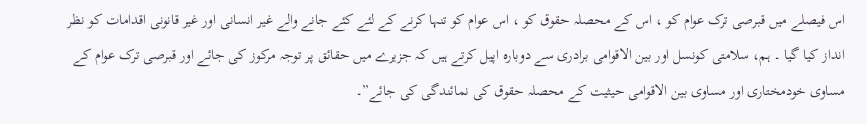اس فیصلے میں قبرصی ترک عوام کو ، اس کے محصلہ حقوق کو ، اس عوام کو تنہا کرنے کے لئے کئے جانے والے غیر انسانی اور غیر قانونی اقدامات کو نظر انداز کیا گیا ۔ ہم، سلامتی کونسل اور بین الاقوامی برادری سے دوبارہ اپیل کرتے ہیں کہ جزیرے میں حقائق پر توجہ مرکوز کی جائے اور قبرصی ترک عوام کے مساوی خودمختاری اور مساوی بین الاقوامی حیثیت کے محصلہ حقوق کی نمائندگی کی جائے”۔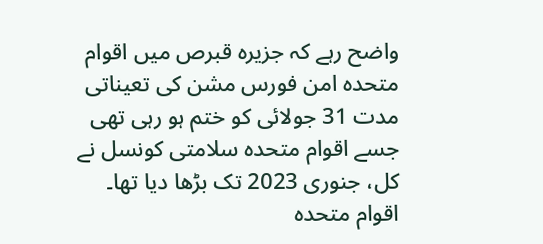واضح رہے کہ جزیرہ قبرص میں اقوام متحدہ امن فورس مشن کی تعیناتی مدت 31 جولائی کو ختم ہو رہی تھی جسے اقوام متحدہ سلامتی کونسل نے کل، جنوری 2023 تک بڑھا دیا تھا۔
اقوام متحدہ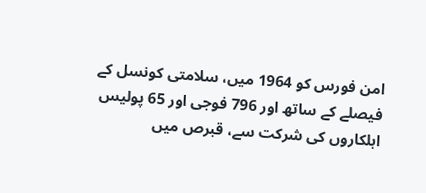امن فورس کو 1964 میں، سلامتی کونسل کے فیصلے کے ساتھ اور 796 فوجی اور 65 پولیس اہلکاروں کی شرکت سے، قبرص میں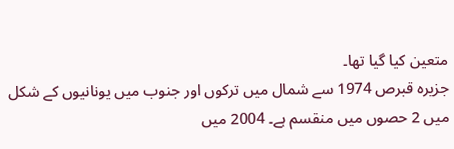متعین کیا گیا تھا۔
جزیرہ قبرص 1974 سے شمال میں ترکوں اور جنوب میں یونانیوں کے شکل میں 2 حصوں میں منقسم ہے۔ 2004 میں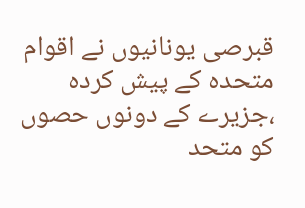قبرصی یونانیوں نے اقوام متحدہ کے پیش کردہ ،جزیرے کے دونوں حصوں کو متحد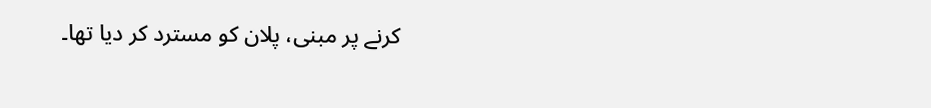کرنے پر مبنی، پلان کو مسترد کر دیا تھا۔